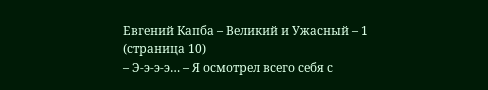Евгений Капба – Великий и Ужасный – 1 (страница 10)
– Э-э-э-э… – Я осмотрел всего себя с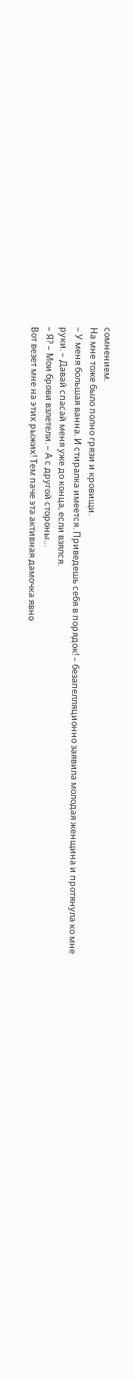сомнением.
На мне тоже было полно грязи и кровищи.
– У меня большая ванна. И стиралка имеется. Приведешь себя в порядок! – безапелляционно заявила молодая женщина и протянула ко мне руки. – Давай спасай меня уже до конца, если взялся.
– Я? – Мои брови взлетели. – А с другой стороны…
Вот везет мне на этих рыжих! Тем паче эта активная дамочка явно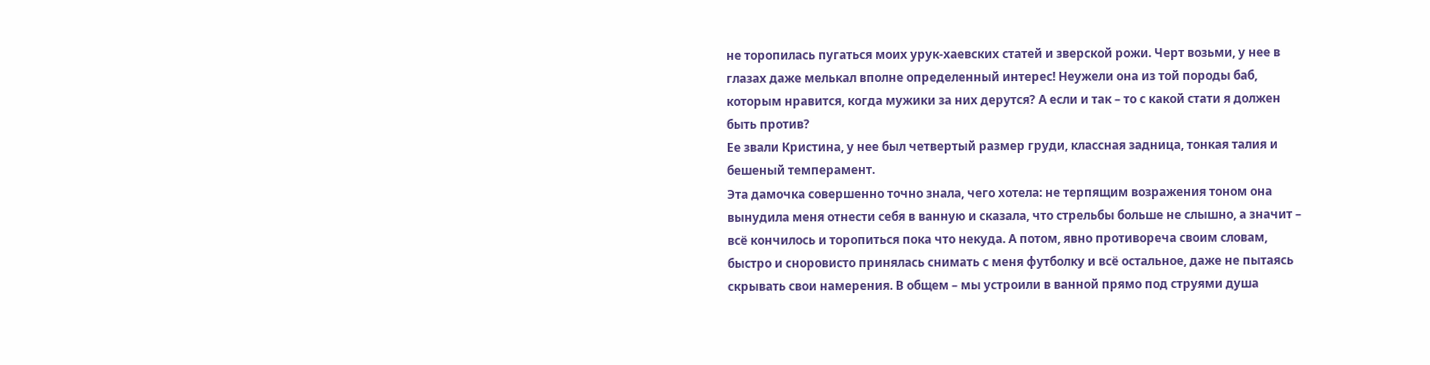не торопилась пугаться моих урук-хаевских статей и зверской рожи. Черт возьми, у нее в глазах даже мелькал вполне определенный интерес! Неужели она из той породы баб, которым нравится, когда мужики за них дерутся? А если и так – то с какой стати я должен быть против?
Ее звали Кристина, у нее был четвертый размер груди, классная задница, тонкая талия и бешеный темперамент.
Эта дамочка совершенно точно знала, чего хотела: не терпящим возражения тоном она вынудила меня отнести себя в ванную и сказала, что стрельбы больше не слышно, а значит – всё кончилось и торопиться пока что некуда. А потом, явно противореча своим словам, быстро и сноровисто принялась снимать с меня футболку и всё остальное, даже не пытаясь скрывать свои намерения. В общем – мы устроили в ванной прямо под струями душа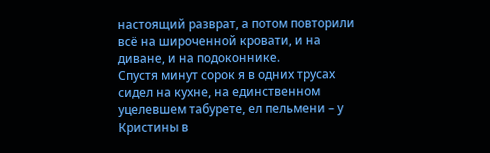настоящий разврат, а потом повторили всё на широченной кровати, и на диване, и на подоконнике.
Спустя минут сорок я в одних трусах сидел на кухне, на единственном уцелевшем табурете, ел пельмени – у Кристины в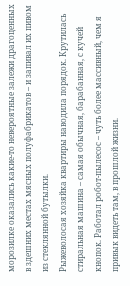морозилке оказались какие-то невероятные залежи драгоценных в здешних местах мясных полуфабрикатов – и запивал их пивом из стеклянной бутылки.
Рыжеволосая хозяйка квартиры наводила порядок. Крутилась стиральная машина – самая обычная, барабанная, с кучей кнопок. Работал робот-пылесос – чуть более массивный, чем я привык видеть там, в прошлой жизни.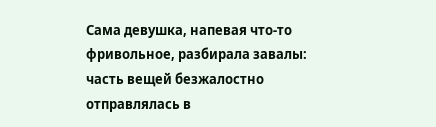Сама девушка, напевая что-то фривольное, разбирала завалы: часть вещей безжалостно отправлялась в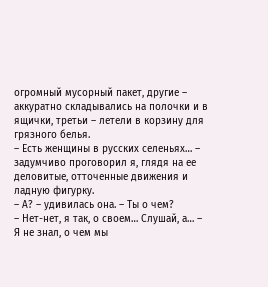огромный мусорный пакет, другие – аккуратно складывались на полочки и в ящички, третьи – летели в корзину для грязного белья.
– Есть женщины в русских селеньях… – задумчиво проговорил я, глядя на ее деловитые, отточенные движения и ладную фигурку.
– А? – удивилась она. – Ты о чем?
– Нет-нет, я так, о своем… Слушай, а… – Я не знал, о чем мы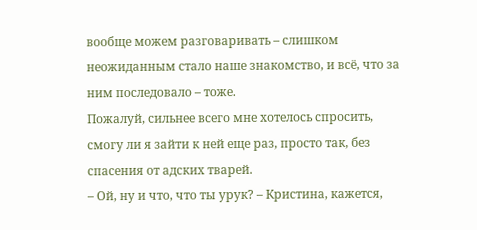вообще можем разговаривать – слишком неожиданным стало наше знакомство, и всё, что за ним последовало – тоже.
Пожалуй, сильнее всего мне хотелось спросить, смогу ли я зайти к ней еще раз, просто так, без спасения от адских тварей.
– Ой, ну и что, что ты урук? – Кристина, кажется,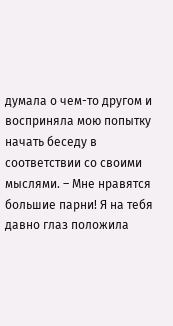думала о чем-то другом и восприняла мою попытку начать беседу в соответствии со своими мыслями. – Мне нравятся большие парни! Я на тебя давно глаз положила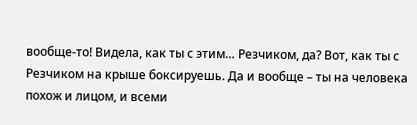вообще-то! Видела, как ты с этим… Резчиком, да? Вот, как ты с Резчиком на крыше боксируешь. Да и вообще – ты на человека похож и лицом, и всеми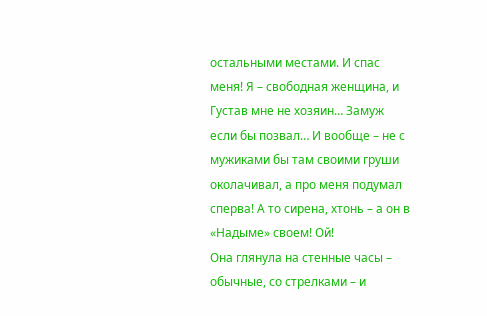остальными местами. И спас меня! Я – свободная женщина, и Густав мне не хозяин… Замуж если бы позвал… И вообще – не с мужиками бы там своими груши околачивал, а про меня подумал сперва! А то сирена, хтонь – а он в «Надыме» своем! Ой!
Она глянула на стенные часы – обычные, со стрелками – и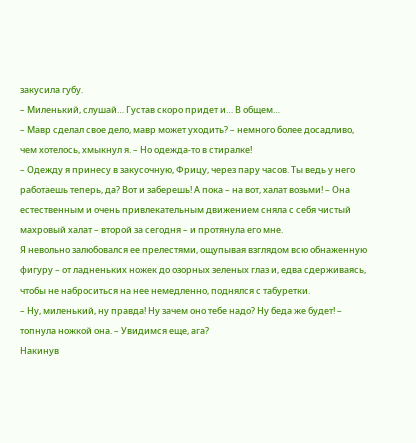закусила губу.
– Миленький, слушай… Густав скоро придет и… В общем…
– Мавр сделал свое дело, мавр может уходить? – немного более досадливо, чем хотелось, хмыкнул я. – Но одежда-то в стиралке!
– Одежду я принесу в закусочную, Фрицу, через пару часов. Ты ведь у него работаешь теперь, да? Вот и заберешь! А пока – на вот, халат возьми! – Она естественным и очень привлекательным движением сняла с себя чистый махровый халат – второй за сегодня – и протянула его мне.
Я невольно залюбовался ее прелестями, ощупывая взглядом всю обнаженную фигуру – от ладненьких ножек до озорных зеленых глаз и, едва сдерживаясь, чтобы не наброситься на нее немедленно, поднялся с табуретки.
– Ну, миленький, ну правда! Ну зачем оно тебе надо? Ну беда же будет! – топнула ножкой она. – Увидимся еще, ага?
Накинув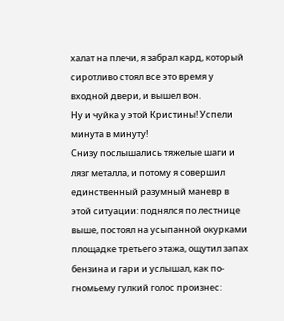халат на плечи, я забрал кард, который сиротливо стоял все это время у входной двери, и вышел вон.
Ну и чуйка у этой Кристины! Успели минута в минуту!
Снизу послышались тяжелые шаги и лязг металла, и потому я совершил единственный разумный маневр в этой ситуации: поднялся по лестнице выше, постоял на усыпанной окурками площадке третьего этажа, ощутил запах бензина и гари и услышал, как по-гномьему гулкий голос произнес: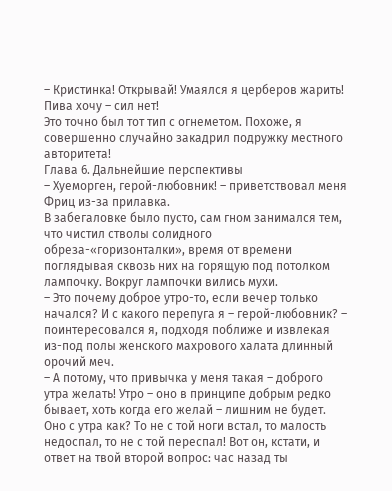– Кристинка! Открывай! Умаялся я церберов жарить! Пива хочу – сил нет!
Это точно был тот тип с огнеметом. Похоже, я совершенно случайно закадрил подружку местного авторитета!
Глава 6. Дальнейшие перспективы
– Хуеморген, герой-любовник! – приветствовал меня Фриц из-за прилавка.
В забегаловке было пусто, сам гном занимался тем, что чистил стволы солидного обреза-«горизонталки», время от времени поглядывая сквозь них на горящую под потолком лампочку. Вокруг лампочки вились мухи.
– Это почему доброе утро-то, если вечер только начался? И с какого перепуга я – герой-любовник? – поинтересовался я, подходя поближе и извлекая из-под полы женского махрового халата длинный орочий меч.
– А потому, что привычка у меня такая – доброго утра желать! Утро – оно в принципе добрым редко бывает, хоть когда его желай – лишним не будет. Оно с утра как? То не с той ноги встал, то малость недоспал, то не с той переспал! Вот он, кстати, и ответ на твой второй вопрос: час назад ты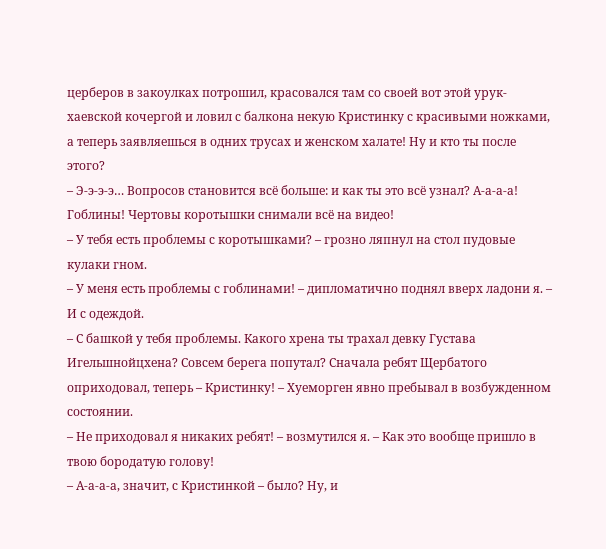церберов в закоулках потрошил, красовался там со своей вот этой урук-хаевской кочергой и ловил с балкона некую Кристинку с красивыми ножками, а теперь заявляешься в одних трусах и женском халате! Ну и кто ты после этого?
– Э-э-э-э… Вопросов становится всё больше: и как ты это всё узнал? А-а-а-а! Гоблины! Чертовы коротышки снимали всё на видео!
– У тебя есть проблемы с коротышками? – грозно ляпнул на стол пудовые кулаки гном.
– У меня есть проблемы с гоблинами! – дипломатично поднял вверх ладони я. – И с одеждой.
– С башкой у тебя проблемы. Какого хрена ты трахал девку Густава Игельшнойцхена? Совсем берега попутал? Сначала ребят Щербатого оприходовал, теперь – Кристинку! – Хуеморген явно пребывал в возбужденном состоянии.
– Не приходовал я никаких ребят! – возмутился я. – Как это вообще пришло в твою бородатую голову!
– А-а-а-а, значит, с Кристинкой – было? Ну, и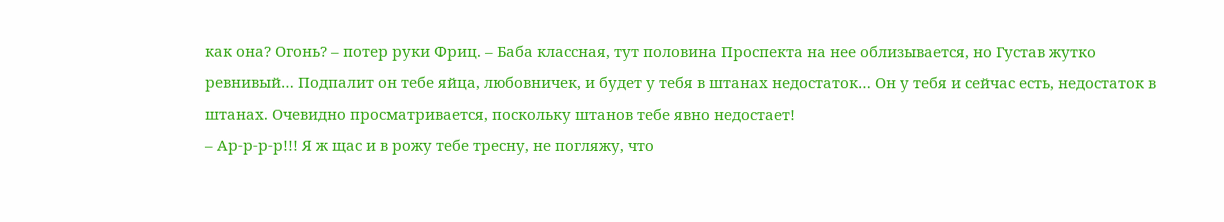как она? Огонь? – потер руки Фриц. – Баба классная, тут половина Проспекта на нее облизывается, но Густав жутко ревнивый… Подпалит он тебе яйца, любовничек, и будет у тебя в штанах недостаток… Он у тебя и сейчас есть, недостаток в штанах. Очевидно просматривается, поскольку штанов тебе явно недостает!
– Ар-р-р-р!!! Я ж щас и в рожу тебе тресну, не погляжу, что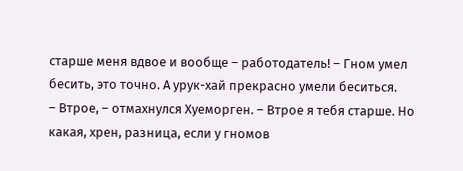старше меня вдвое и вообще – работодатель! – Гном умел бесить, это точно. А урук-хай прекрасно умели беситься.
– Втрое, – отмахнулся Хуеморген. – Втрое я тебя старше. Но какая, хрен, разница, если у гномов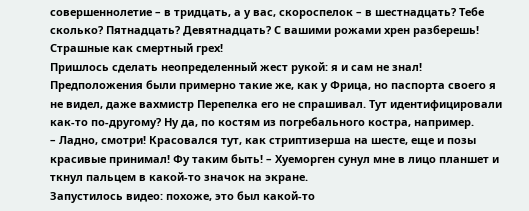совершеннолетие – в тридцать, а у вас, скороспелок – в шестнадцать? Тебе сколько? Пятнадцать? Девятнадцать? С вашими рожами хрен разберешь! Страшные как смертный грех!
Пришлось сделать неопределенный жест рукой: я и сам не знал! Предположения были примерно такие же, как у Фрица, но паспорта своего я не видел, даже вахмистр Перепелка его не спрашивал. Тут идентифицировали как-то по-другому? Ну да, по костям из погребального костра, например.
– Ладно, смотри! Красовался тут, как стриптизерша на шесте, еще и позы красивые принимал! Фу таким быть! – Хуеморген сунул мне в лицо планшет и ткнул пальцем в какой-то значок на экране.
Запустилось видео: похоже, это был какой-то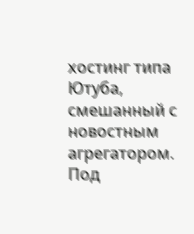хостинг типа Ютуба, смешанный с новостным агрегатором. Под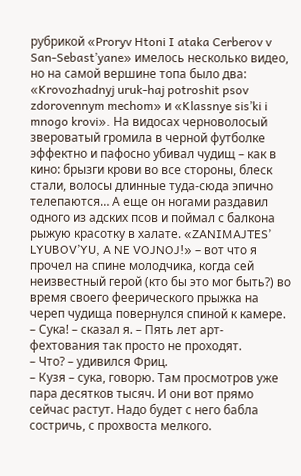рубрикой «Proryv Htoni I ataka Cerberov v San-Sebast’yane» имелось несколько видео, но на самой вершине топа было два: «Krovozhadnyj uruk-haj potroshit psov zdorovennym mechom» и «Klassnye sis’ki i mnogo krovi». На видосах черноволосый звероватый громила в черной футболке эффектно и пафосно убивал чудищ – как в кино: брызги крови во все стороны, блеск стали, волосы длинные туда-сюда эпично телепаются… А еще он ногами раздавил одного из адских псов и поймал с балкона рыжую красотку в халате. «ZANIMAJTES’ LYUBOV’YU, A NE VOJNOJ!» – вот что я прочел на спине молодчика, когда сей неизвестный герой (кто бы это мог быть?) во время своего феерического прыжка на череп чудища повернулся спиной к камере.
– Сука! – сказал я. – Пять лет арт-фехтования так просто не проходят.
– Что? – удивился Фриц.
– Кузя – сука, говорю. Там просмотров уже пара десятков тысяч. И они вот прямо сейчас растут. Надо будет с него бабла состричь, с прохвоста мелкого.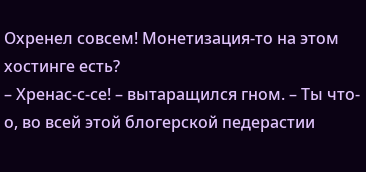Охренел совсем! Монетизация-то на этом хостинге есть?
– Хренас-с-се! – вытаращился гном. – Ты что-о, во всей этой блогерской педерастии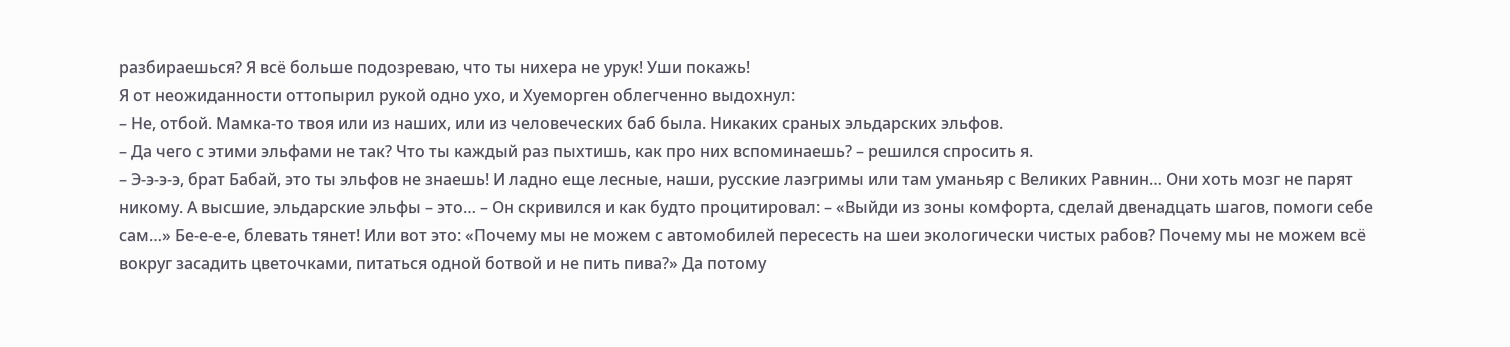разбираешься? Я всё больше подозреваю, что ты нихера не урук! Уши покажь!
Я от неожиданности оттопырил рукой одно ухо, и Хуеморген облегченно выдохнул:
– Не, отбой. Мамка-то твоя или из наших, или из человеческих баб была. Никаких сраных эльдарских эльфов.
– Да чего с этими эльфами не так? Что ты каждый раз пыхтишь, как про них вспоминаешь? – решился спросить я.
– Э-э-э-э, брат Бабай, это ты эльфов не знаешь! И ладно еще лесные, наши, русские лаэгримы или там уманьяр с Великих Равнин… Они хоть мозг не парят никому. А высшие, эльдарские эльфы – это… – Он скривился и как будто процитировал: – «Выйди из зоны комфорта, сделай двенадцать шагов, помоги себе сам…» Бе-е-е-е, блевать тянет! Или вот это: «Почему мы не можем с автомобилей пересесть на шеи экологически чистых рабов? Почему мы не можем всё вокруг засадить цветочками, питаться одной ботвой и не пить пива?» Да потому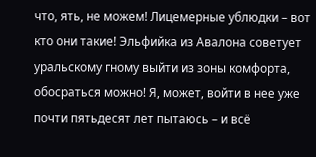что, ять, не можем! Лицемерные ублюдки – вот кто они такие! Эльфийка из Авалона советует уральскому гному выйти из зоны комфорта, обосраться можно! Я, может, войти в нее уже почти пятьдесят лет пытаюсь – и всё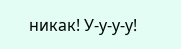никак! У-у-у-у!